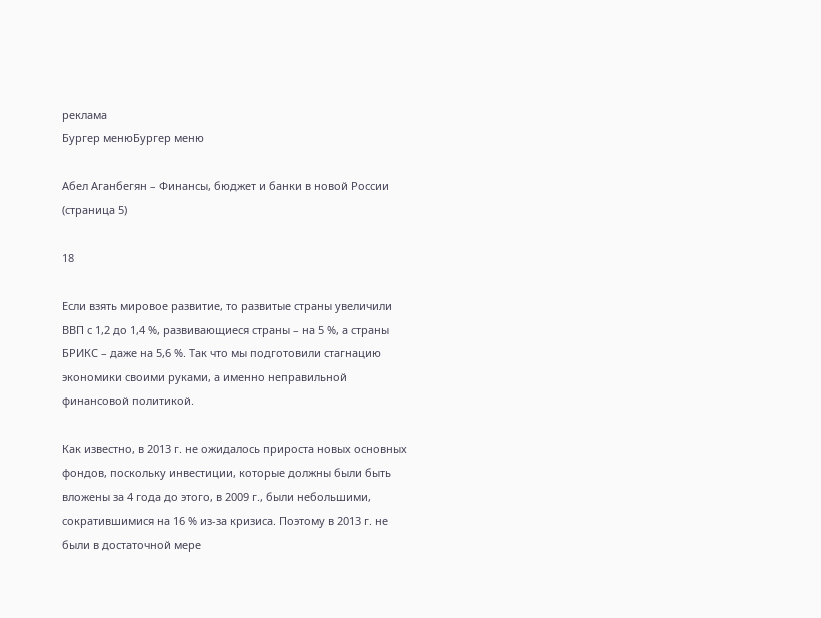реклама
Бургер менюБургер меню

Абел Аганбегян – Финансы, бюджет и банки в новой России (страница 5)

18

Если взять мировое развитие, то развитые страны увеличили ВВП с 1,2 до 1,4 %, развивающиеся страны – на 5 %, а страны БРИКС – даже на 5,6 %. Так что мы подготовили стагнацию экономики своими руками, а именно неправильной финансовой политикой.

Как известно, в 2013 г. не ожидалось прироста новых основных фондов, поскольку инвестиции, которые должны были быть вложены за 4 года до этого, в 2009 г., были небольшими, сократившимися на 16 % из-за кризиса. Поэтому в 2013 г. не были в достаточной мере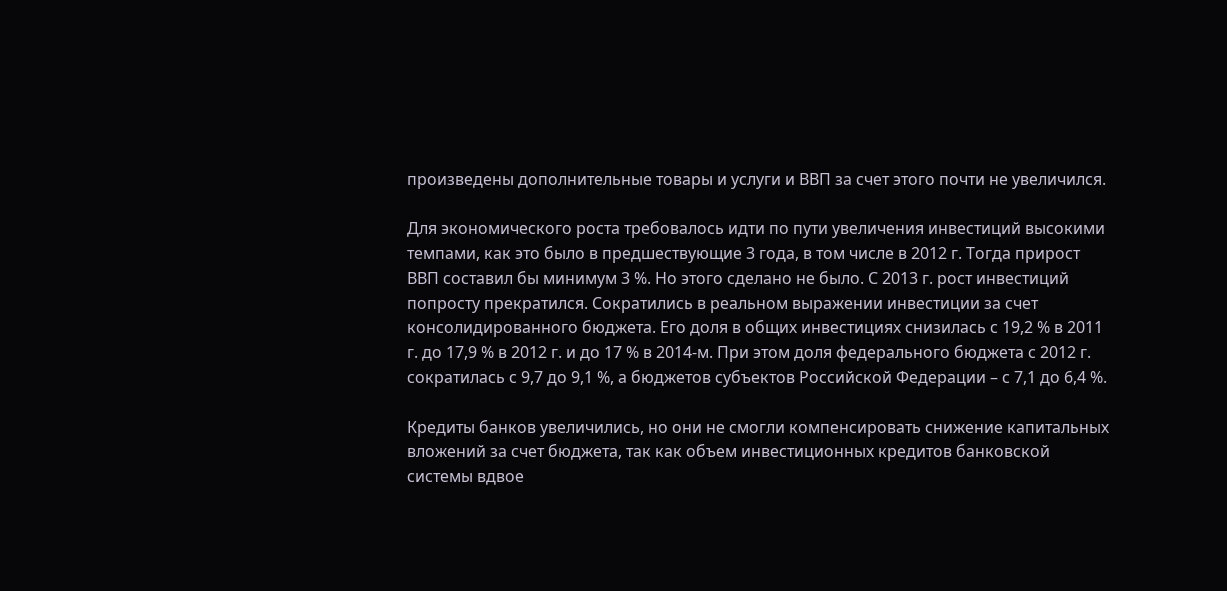произведены дополнительные товары и услуги и ВВП за счет этого почти не увеличился.

Для экономического роста требовалось идти по пути увеличения инвестиций высокими темпами, как это было в предшествующие 3 года, в том числе в 2012 г. Тогда прирост ВВП составил бы минимум 3 %. Но этого сделано не было. С 2013 г. рост инвестиций попросту прекратился. Сократились в реальном выражении инвестиции за счет консолидированного бюджета. Его доля в общих инвестициях снизилась с 19,2 % в 2011 г. до 17,9 % в 2012 г. и до 17 % в 2014-м. При этом доля федерального бюджета с 2012 г. сократилась с 9,7 до 9,1 %, а бюджетов субъектов Российской Федерации – с 7,1 до 6,4 %.

Кредиты банков увеличились, но они не смогли компенсировать снижение капитальных вложений за счет бюджета, так как объем инвестиционных кредитов банковской системы вдвое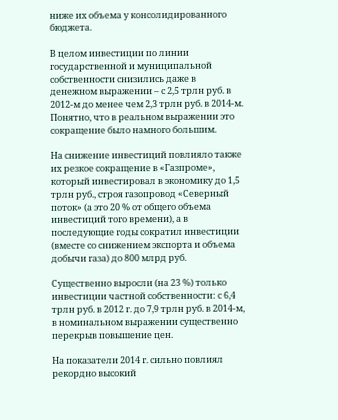ниже их объема у консолидированного бюджета.

В целом инвестиции по линии государственной и муниципальной собственности снизились даже в денежном выражении – с 2,5 трлн руб. в 2012-м до менее чем 2,3 трлн руб. в 2014-м. Понятно, что в реальном выражении это сокращение было намного большим.

На снижение инвестиций повлияло также их резкое сокращение в «Газпроме», который инвестировал в экономику до 1,5 трлн руб., строя газопровод «Северный поток» (а это 20 % от общего объема инвестиций того времени), а в последующие годы сократил инвестиции (вместе со снижением экспорта и объема добычи газа) до 800 млрд руб.

Существенно выросли (на 23 %) только инвестиции частной собственности: с 6,4 трлн руб. в 2012 г. до 7,9 трлн руб. в 2014-м, в номинальном выражении существенно перекрыв повышение цен.

На показатели 2014 г. сильно повлиял рекордно высокий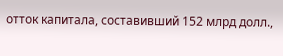отток капитала, составивший 152 млрд долл.,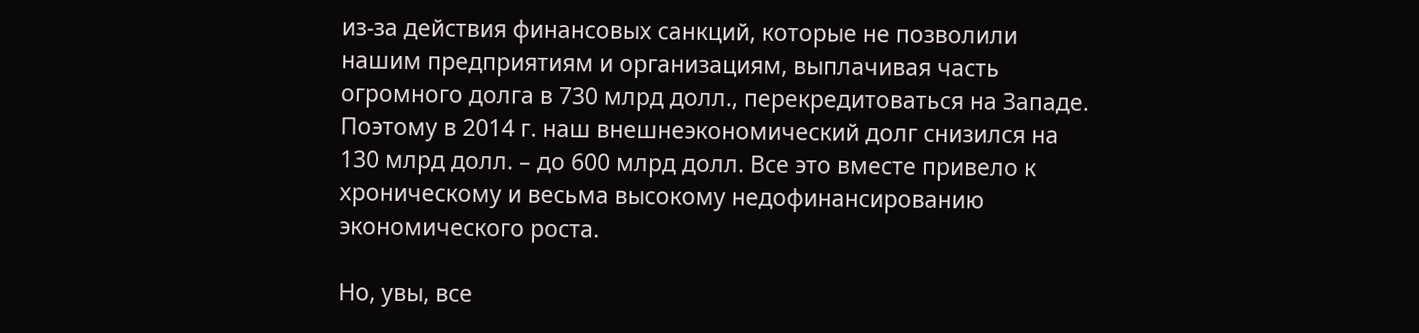из-за действия финансовых санкций, которые не позволили нашим предприятиям и организациям, выплачивая часть огромного долга в 730 млрд долл., перекредитоваться на Западе. Поэтому в 2014 г. наш внешнеэкономический долг снизился на 130 млрд долл. – до 600 млрд долл. Все это вместе привело к хроническому и весьма высокому недофинансированию экономического роста.

Но, увы, все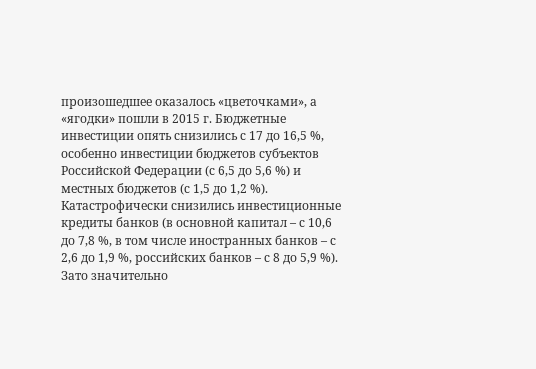произошедшее оказалось «цветочками», а «ягодки» пошли в 2015 г. Бюджетные инвестиции опять снизились с 17 до 16,5 %, особенно инвестиции бюджетов субъектов Российской Федерации (с 6,5 до 5,6 %) и местных бюджетов (с 1,5 до 1,2 %). Катастрофически снизились инвестиционные кредиты банков (в основной капитал – с 10,6 до 7,8 %, в том числе иностранных банков – с 2,6 до 1,9 %, российских банков – с 8 до 5,9 %). Зато значительно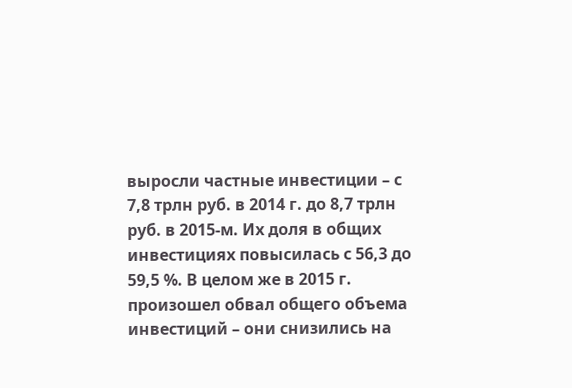выросли частные инвестиции – с 7,8 трлн руб. в 2014 г. до 8,7 трлн руб. в 2015-м. Их доля в общих инвестициях повысилась с 56,3 до 59,5 %. В целом же в 2015 г. произошел обвал общего объема инвестиций – они снизились на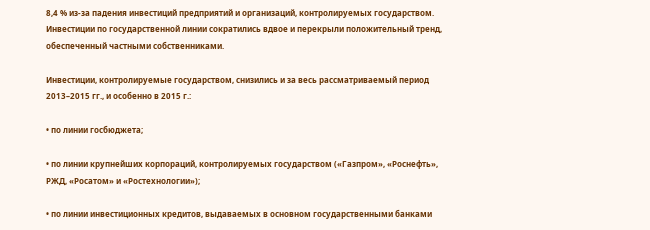8,4 % из-за падения инвестиций предприятий и организаций, контролируемых государством. Инвестиции по государственной линии сократились вдвое и перекрыли положительный тренд, обеспеченный частными собственниками.

Инвестиции, контролируемые государством, снизились и за весь рассматриваемый период 2013–2015 гг., и особенно в 2015 г.:

• по линии госбюджета;

• по линии крупнейших корпораций, контролируемых государством («Газпром», «Роснефть», РЖД, «Росатом» и «Ростехнологии»);

• по линии инвестиционных кредитов, выдаваемых в основном государственными банками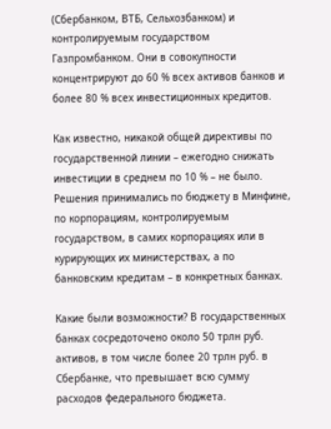(Сбербанком, ВТБ, Сельхозбанком) и контролируемым государством Газпромбанком. Они в совокупности концентрируют до 60 % всех активов банков и более 80 % всех инвестиционных кредитов.

Как известно, никакой общей директивы по государственной линии – ежегодно снижать инвестиции в среднем по 10 % – не было. Решения принимались по бюджету в Минфине, по корпорациям, контролируемым государством, в самих корпорациях или в курирующих их министерствах, а по банковским кредитам – в конкретных банках.

Какие были возможности? В государственных банках сосредоточено около 50 трлн руб. активов, в том числе более 20 трлн руб. в Сбербанке, что превышает всю сумму расходов федерального бюджета.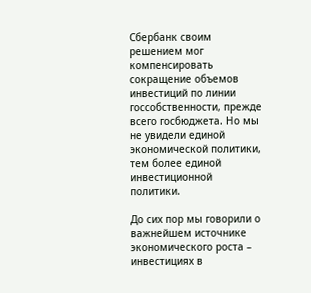Сбербанк своим решением мог компенсировать сокращение объемов инвестиций по линии госсобственности, прежде всего госбюджета. Но мы не увидели единой экономической политики, тем более единой инвестиционной политики.

До сих пор мы говорили о важнейшем источнике экономического роста – инвестициях в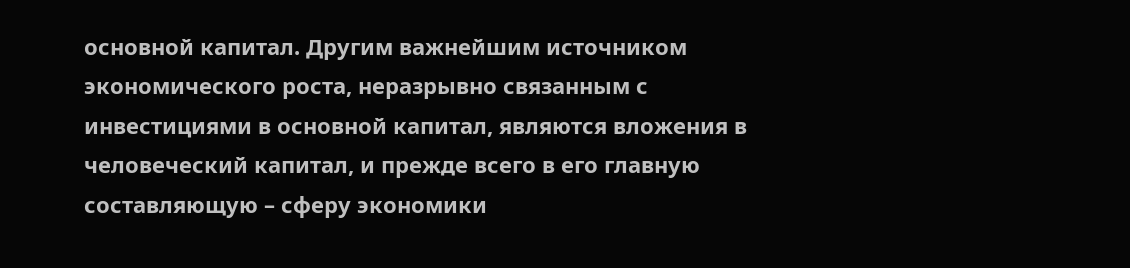основной капитал. Другим важнейшим источником экономического роста, неразрывно связанным с инвестициями в основной капитал, являются вложения в человеческий капитал, и прежде всего в его главную составляющую – сферу экономики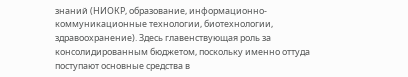знаний (НИОКР, образование, информационно-коммуникационные технологии, биотехнологии, здравоохранение). Здесь главенствующая роль за консолидированным бюджетом, поскольку именно оттуда поступают основные средства в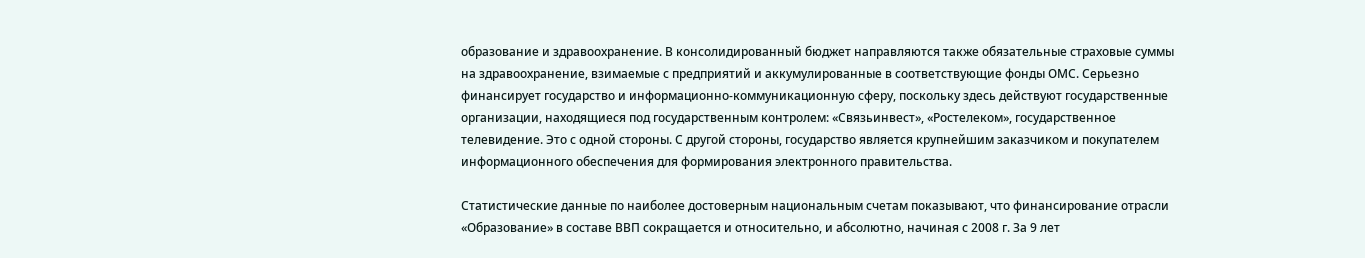образование и здравоохранение. В консолидированный бюджет направляются также обязательные страховые суммы на здравоохранение, взимаемые с предприятий и аккумулированные в соответствующие фонды ОМС. Серьезно финансирует государство и информационно-коммуникационную сферу, поскольку здесь действуют государственные организации, находящиеся под государственным контролем: «Связьинвест», «Ростелеком», государственное телевидение. Это с одной стороны. С другой стороны, государство является крупнейшим заказчиком и покупателем информационного обеспечения для формирования электронного правительства.

Статистические данные по наиболее достоверным национальным счетам показывают, что финансирование отрасли «Образование» в составе ВВП сокращается и относительно, и абсолютно, начиная с 2008 г. За 9 лет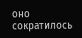оно сократилось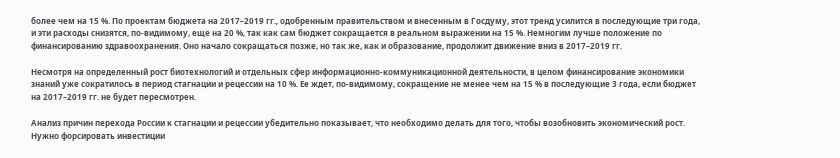более чем на 15 %. По проектам бюджета на 2017–2019 гг., одобренным правительством и внесенным в Госдуму, этот тренд усилится в последующие три года, и эти расходы снизятся, по-видимому, еще на 20 %, так как сам бюджет сокращается в реальном выражении на 15 %. Немногим лучше положение по финансированию здравоохранения. Оно начало сокращаться позже, но так же, как и образование, продолжит движение вниз в 2017–2019 гг.

Несмотря на определенный рост биотехнологий и отдельных сфер информационно-коммуникационной деятельности, в целом финансирование экономики знаний уже сократилось в период стагнации и рецессии на 10 %. Ее ждет, по-видимому, сокращение не менее чем на 15 % в последующие 3 года, если бюджет на 2017–2019 гг. не будет пересмотрен.

Анализ причин перехода России к стагнации и рецессии убедительно показывает, что необходимо делать для того, чтобы возобновить экономический рост. Нужно форсировать инвестиции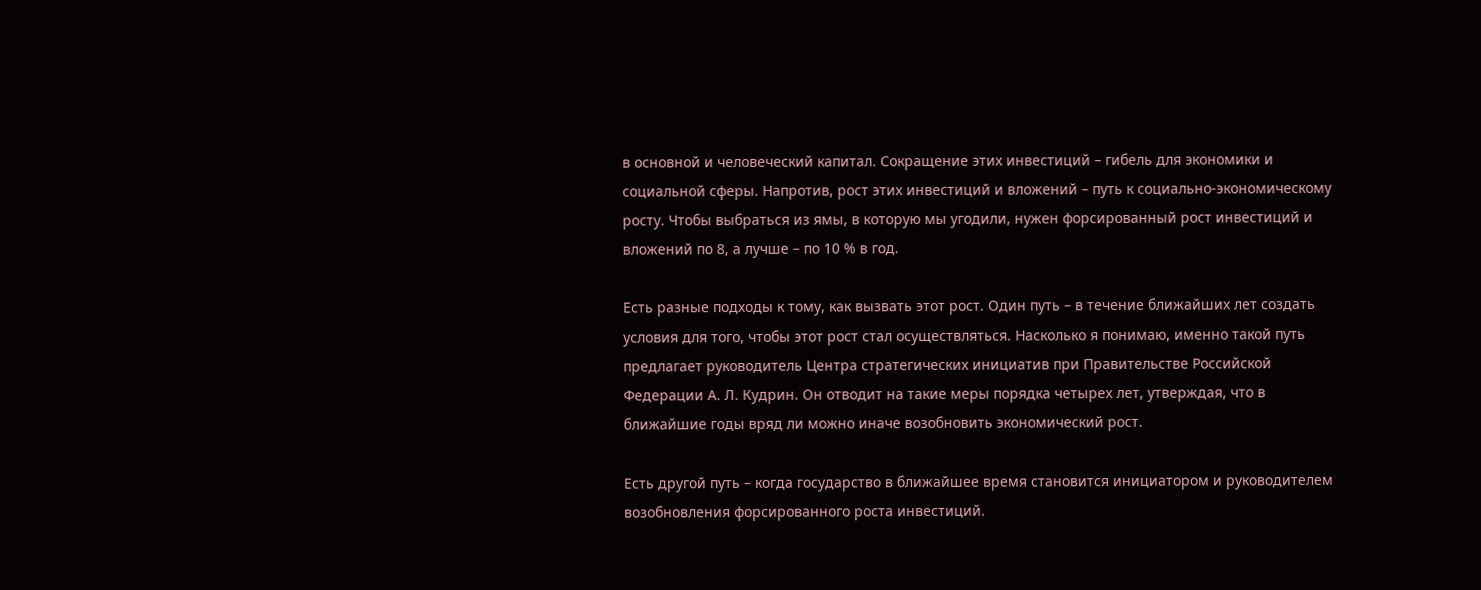в основной и человеческий капитал. Сокращение этих инвестиций – гибель для экономики и социальной сферы. Напротив, рост этих инвестиций и вложений – путь к социально-экономическому росту. Чтобы выбраться из ямы, в которую мы угодили, нужен форсированный рост инвестиций и вложений по 8, а лучше – по 10 % в год.

Есть разные подходы к тому, как вызвать этот рост. Один путь – в течение ближайших лет создать условия для того, чтобы этот рост стал осуществляться. Насколько я понимаю, именно такой путь предлагает руководитель Центра стратегических инициатив при Правительстве Российской Федерации А. Л. Кудрин. Он отводит на такие меры порядка четырех лет, утверждая, что в ближайшие годы вряд ли можно иначе возобновить экономический рост.

Есть другой путь – когда государство в ближайшее время становится инициатором и руководителем возобновления форсированного роста инвестиций.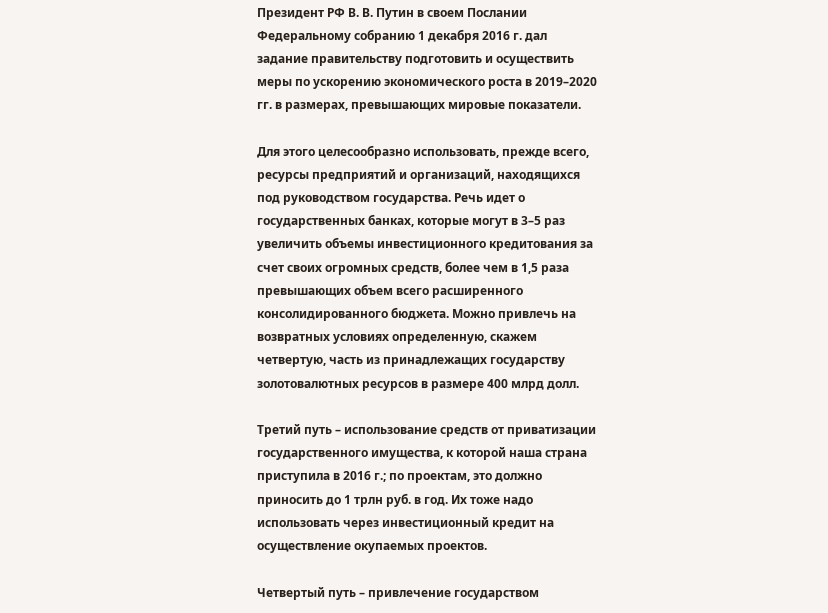Президент РФ В. В. Путин в своем Послании Федеральному собранию 1 декабря 2016 г. дал задание правительству подготовить и осуществить меры по ускорению экономического роста в 2019–2020 гг. в размерах, превышающих мировые показатели.

Для этого целесообразно использовать, прежде всего, ресурсы предприятий и организаций, находящихся под руководством государства. Речь идет о государственных банках, которые могут в 3–5 раз увеличить объемы инвестиционного кредитования за счет своих огромных средств, более чем в 1,5 раза превышающих объем всего расширенного консолидированного бюджета. Можно привлечь на возвратных условиях определенную, скажем четвертую, часть из принадлежащих государству золотовалютных ресурсов в размере 400 млрд долл.

Третий путь – использование средств от приватизации государственного имущества, к которой наша страна приступила в 2016 г.; по проектам, это должно приносить до 1 трлн руб. в год. Их тоже надо использовать через инвестиционный кредит на осуществление окупаемых проектов.

Четвертый путь – привлечение государством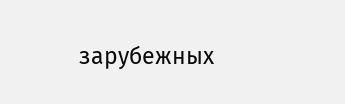зарубежных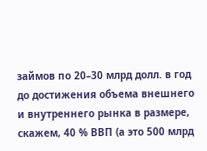займов по 20–30 млрд долл. в год до достижения объема внешнего и внутреннего рынка в размере, скажем, 40 % ВВП (а это 500 млрд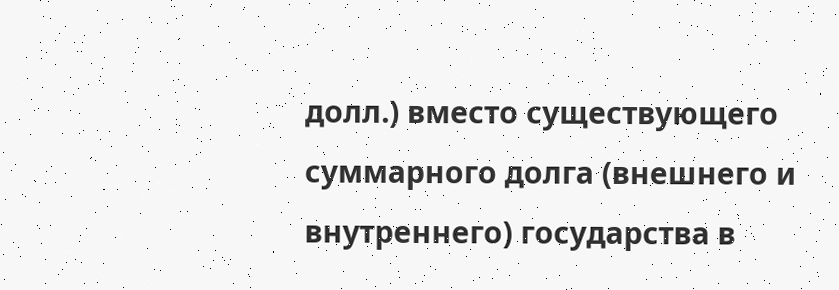долл.) вместо существующего суммарного долга (внешнего и внутреннего) государства в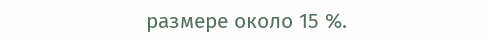размере около 15 %.